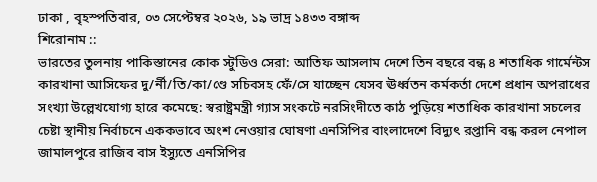ঢাকা , বৃহস্পতিবার, ০৩ সেপ্টেম্বর ২০২৬, ১৯ ভাদ্র ১৪৩৩ বঙ্গাব্দ
শিরোনাম ::
ভারতের তুলনায় পাকিস্তানের কোক স্টুডিও সেরা: আতিফ আসলাম দেশে তিন বছরে বন্ধ ৪ শতাধিক গার্মেন্টস কারখানা আসিফের দু/র্নী/তি/কা/ণ্ডে সচিবসহ ফেঁ/সে যাচ্ছেন যেসব ঊর্ধ্বতন কর্মকর্তা দেশে প্রধান অপরাধের সংখ্যা উল্লেখযোগ্য হারে কমেছে: স্বরাষ্ট্রমন্ত্রী গ্যাস সংকটে নরসিংদীতে কাঠ পুড়িয়ে শতাধিক কারখানা সচলের চেষ্টা স্থানীয় নির্বাচনে এককভাবে অংশ নেওয়ার ঘোষণা এনসিপির বাংলাদেশে বিদ্যুৎ রপ্তানি বন্ধ করল নেপাল জামালপুরে রাজিব বাস ইস্যুতে এনসিপির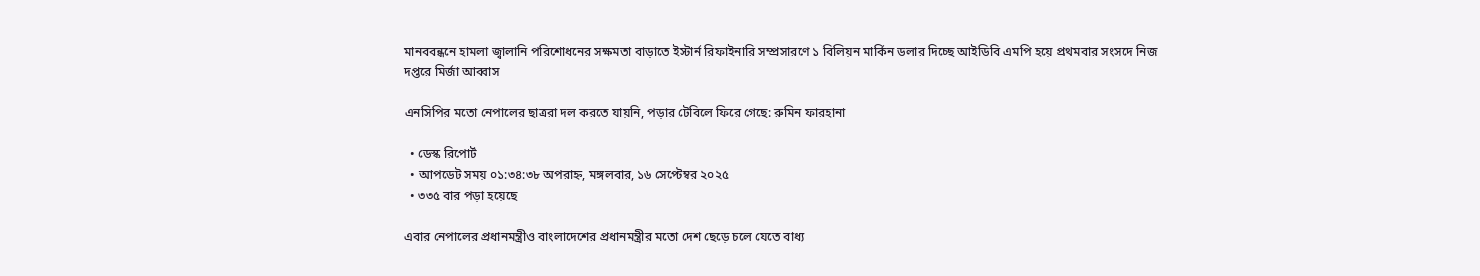মানববন্ধনে হামলা জ্বালানি পরিশোধনের সক্ষমতা বাড়াতে ইস্টার্ন রিফাইনারি সম্প্রসারণে ১ বিলিয়ন মার্কিন ডলার দিচ্ছে আইডিবি এমপি হয়ে প্রথমবার সংসদে নিজ দপ্তরে মির্জা আব্বাস

এনসিপির মতো নেপালের ছাত্ররা দল করতে যায়নি, পড়ার টেবিলে ফিরে গেছে: রুমিন ফারহানা

  • ডেস্ক রিপোর্ট
  • আপডেট সময় ০১:৩৪:৩৮ অপরাহ্ন, মঙ্গলবার, ১৬ সেপ্টেম্বর ২০২৫
  • ৩৩৫ বার পড়া হয়েছে

এবার নেপালের প্রধানমন্ত্রীও বাংলাদেশের প্রধানমন্ত্রীর মতো দেশ ছেড়ে চলে যেতে বাধ্য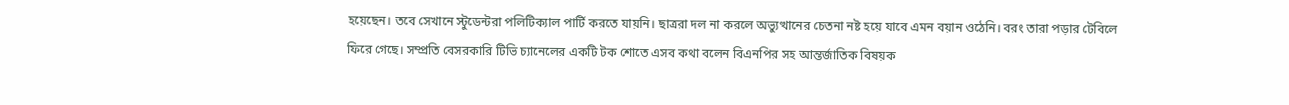হয়েছেন। তবে সেখানে স্টুডেন্টরা পলিটিক্যাল পার্টি করতে যায়নি। ছাত্ররা দল না করলে অভ্যুত্থানের চেতনা নষ্ট হয়ে যাবে এমন বয়ান ওঠেনি। বরং তারা পড়ার টেবিলে ফিরে গেছে। সম্প্রতি বেসরকারি টিভি চ্যানেলের একটি টক শোতে এসব কথা বলেন বিএনপির সহ আন্তর্জাতিক বিষয়ক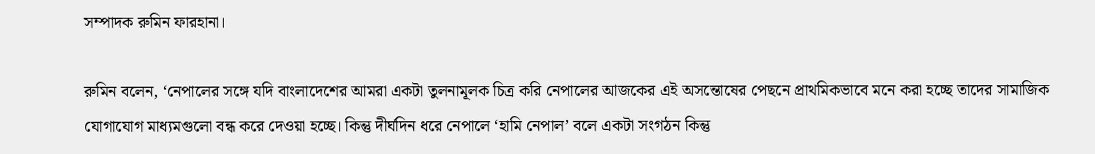সম্পাদক রুমিন ফারহানা।

রুমিন বলেন, ‘নেপালের সঙ্গে যদি বাংলাদেশের আমরা একটা তুলনামূলক চিত্র করি নেপালের আজকের এই অসন্তোষের পেছনে প্রাথমিকভাবে মনে করা হচ্ছে তাদের সামাজিক যোগাযোগ মাধ্যমগুলো বন্ধ করে দেওয়া হচ্ছে। কিন্তু দীর্ঘদিন ধরে নেপালে ‘হামি নেপাল’ বলে একটা সংগঠন কিন্তু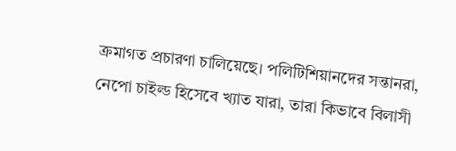ক্রমাগত প্রচারণা চালিয়েছে। পলিটিশিয়ানদের সন্তানরা, নেপো চাইল্ড হিসেবে খ্যাত যারা, তারা কিভাবে বিলাসী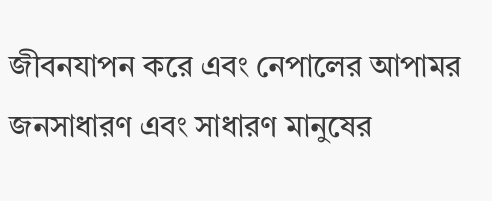জীবনযাপন করে এবং নেপালের আপামর জনসাধারণ এবং সাধারণ মানুষের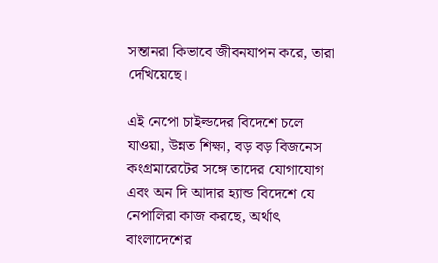সন্তানরা কিভাবে জীবনযাপন করে, তারা দেখিয়েছে।

এই নেপো চাইল্ডদের বিদেশে চলে যাওয়া, উন্নত শিক্ষা, বড় বড় বিজনেস কংগ্রমারেটের সঙ্গে তাদের যোগাযোগ এবং অন দি আদার হ্যান্ড বিদেশে যে নেপালিরা কাজ করছে, অর্থাৎ বাংলাদেশের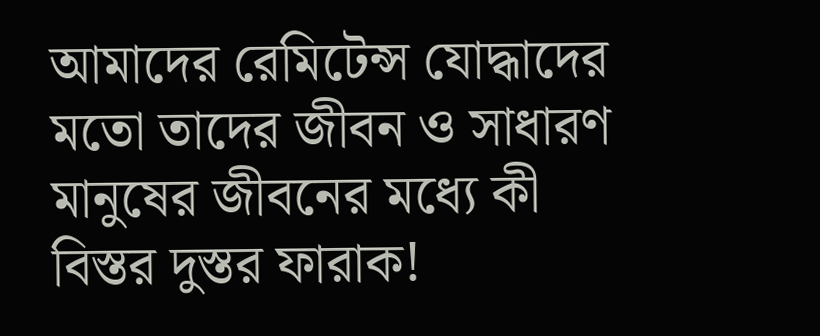আমাদের রেমিটেন্স যোদ্ধাদের মতো তাদের জীবন ও সাধারণ মানুষের জীবনের মধ্যে কী বিস্তর দুস্তর ফারাক!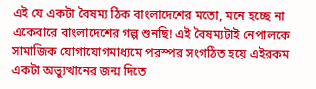এই যে একটা বৈষম্য ঠিক বাংলাদেশের মতো, মনে হচ্ছে না একেবারে বাংলাদেশের গল্প শুনছি! এই বৈষম্যটাই নেপালকে সামাজিক যোগাযোগমাধ্যমে পরস্পর সংগঠিত হয়ে এইরকম একটা অভ্যুত্থানের জন্ম দিতে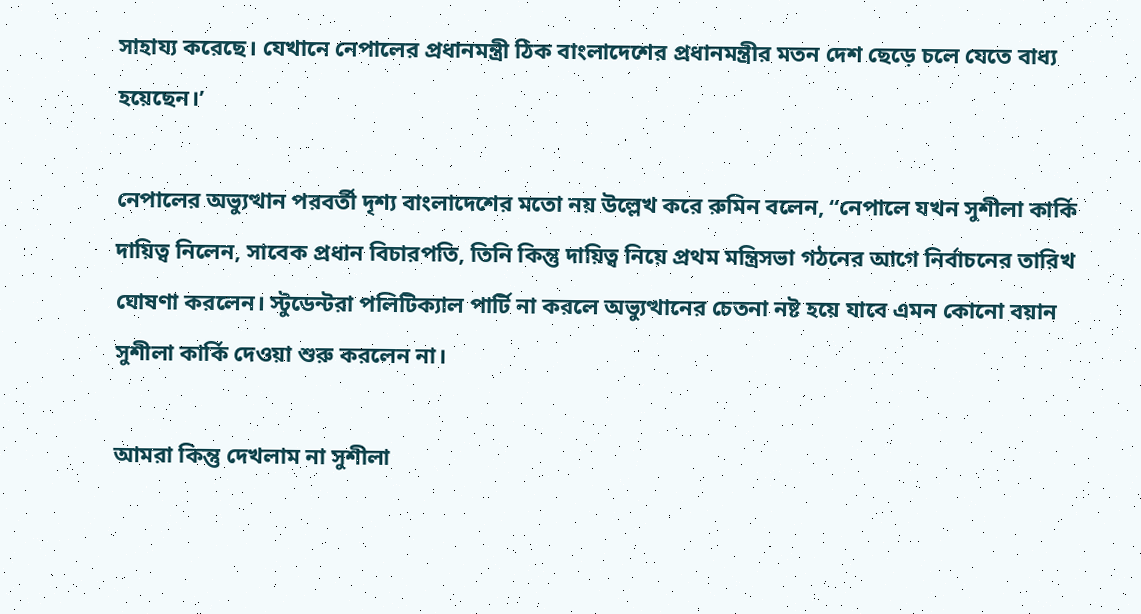সাহায্য করেছে। যেখানে নেপালের প্রধানমন্ত্রী ঠিক বাংলাদেশের প্রধানমন্ত্রীর মতন দেশ ছেড়ে চলে যেতে বাধ্য হয়েছেন।’

নেপালের অভ্যুত্থান পরবর্তী দৃশ্য বাংলাদেশের মতো নয় উল্লেখ করে রুমিন বলেন, “নেপালে যখন সুশীলা কার্কি দায়িত্ব নিলেন, সাবেক প্রধান বিচারপতি, তিনি কিন্তু দায়িত্ব নিয়ে প্রথম মন্ত্রিসভা গঠনের আগে নির্বাচনের তারিখ ঘোষণা করলেন। স্টুডেন্টরা পলিটিক্যাল পার্টি না করলে অভ্যুত্থানের চেতনা নষ্ট হয়ে যাবে এমন কোনো বয়ান সুশীলা কার্কি দেওয়া শুরু করলেন না।

আমরা কিন্তু দেখলাম না সুশীলা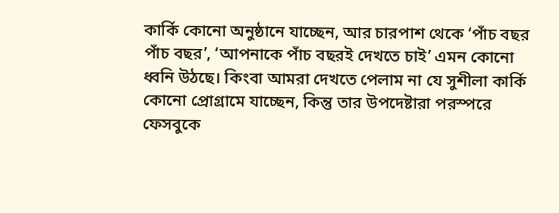কার্কি কোনো অনুষ্ঠানে যাচ্ছেন, আর চারপাশ থেকে ‘পাঁচ বছর পাঁচ বছর’, ‘আপনাকে পাঁচ বছরই দেখতে চাই’ এমন কোনো ধ্বনি উঠছে। কিংবা আমরা দেখতে পেলাম না যে সুশীলা কার্কি কোনো প্রোগ্রামে যাচ্ছেন, কিন্তু তার উপদেষ্টারা পরস্পরে ফেসবুকে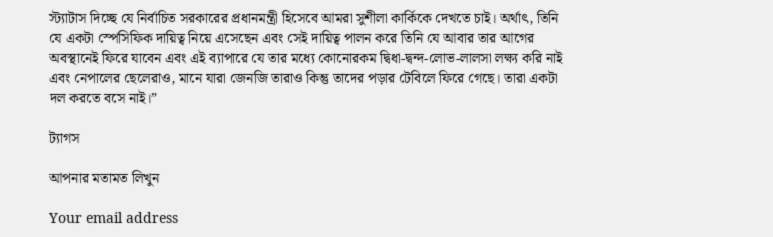স্ট্যাটাস দিচ্ছে যে নির্বাচিত সরকারের প্রধানমন্ত্রী হিসেবে আমরা সুশীলা কার্কিকে দেখতে চাই। অর্থাৎ, তিনি যে একটা স্পেসিফিক দায়িত্ব নিয়ে এসেছেন এবং সেই দায়িত্ব পালন করে তিনি যে আবার তার আগের অবস্থানেই ফিরে যাবেন এবং এই ব্যাপারে যে তার মধ্যে কোনোরকম দ্বিধা-দ্বন্দ-লোভ-লালসা লক্ষ্য করি নাই এবং নেপালের ছেলেরাও, মানে যারা জেনজি তারাও কিন্তু তাদের পড়ার টেবিলে ফিরে গেছে। তারা একটা দল করতে বসে নাই।”

ট্যাগস

আপনার মতামত লিখুন

Your email address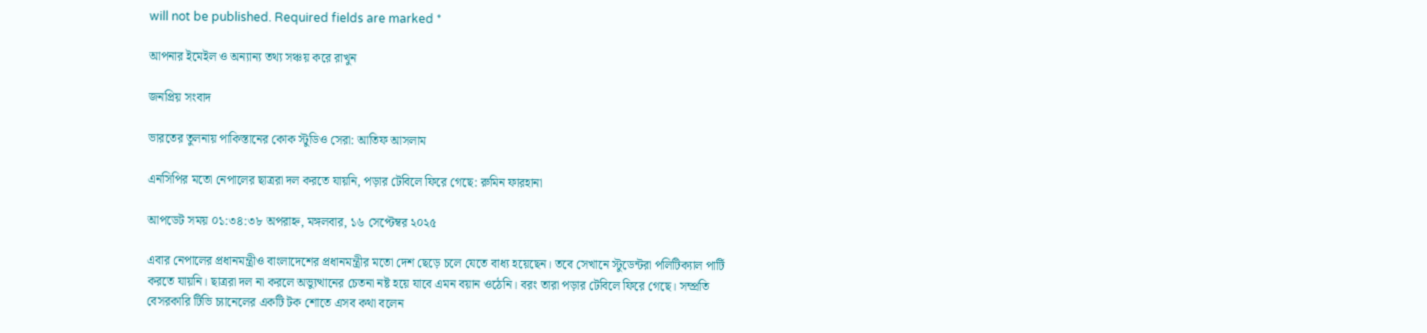will not be published. Required fields are marked *

আপনার ইমেইল ও অন্যান্য তথ্য সঞ্চয় করে রাখুন

জনপ্রিয় সংবাদ

ভারতের তুলনায় পাকিস্তানের কোক স্টুডিও সেরা: আতিফ আসলাম

এনসিপির মতো নেপালের ছাত্ররা দল করতে যায়নি, পড়ার টেবিলে ফিরে গেছে: রুমিন ফারহানা

আপডেট সময় ০১:৩৪:৩৮ অপরাহ্ন, মঙ্গলবার, ১৬ সেপ্টেম্বর ২০২৫

এবার নেপালের প্রধানমন্ত্রীও বাংলাদেশের প্রধানমন্ত্রীর মতো দেশ ছেড়ে চলে যেতে বাধ্য হয়েছেন। তবে সেখানে স্টুডেন্টরা পলিটিক্যাল পার্টি করতে যায়নি। ছাত্ররা দল না করলে অভ্যুত্থানের চেতনা নষ্ট হয়ে যাবে এমন বয়ান ওঠেনি। বরং তারা পড়ার টেবিলে ফিরে গেছে। সম্প্রতি বেসরকারি টিভি চ্যানেলের একটি টক শোতে এসব কথা বলেন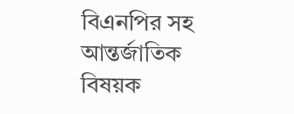বিএনপির সহ আন্তর্জাতিক বিষয়ক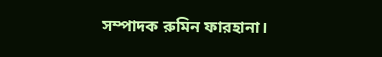সম্পাদক রুমিন ফারহানা।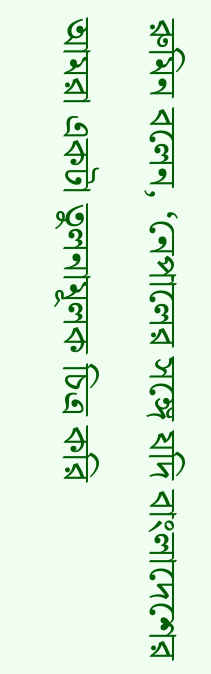রুমিন বলেন, ‘নেপালের সঙ্গে যদি বাংলাদেশের আমরা একটা তুলনামূলক চিত্র করি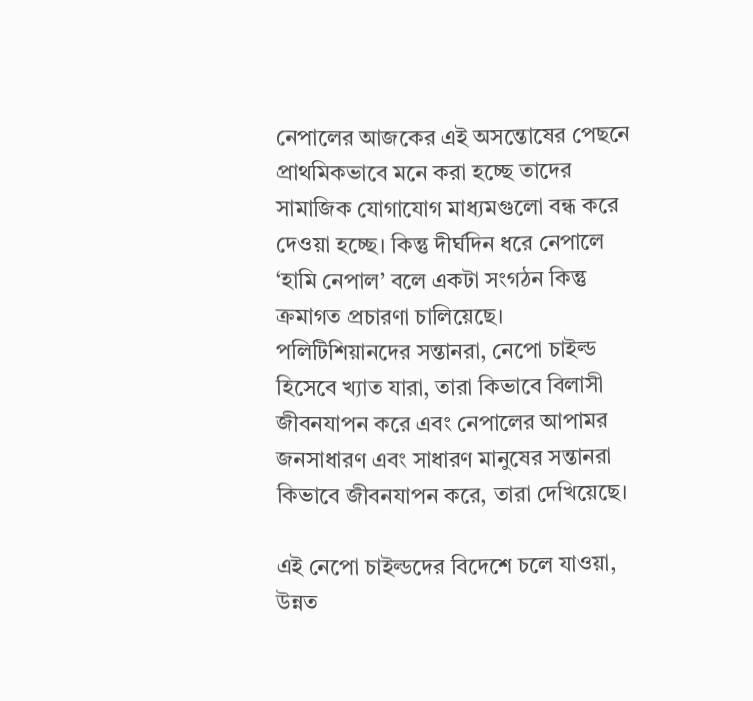নেপালের আজকের এই অসন্তোষের পেছনে প্রাথমিকভাবে মনে করা হচ্ছে তাদের সামাজিক যোগাযোগ মাধ্যমগুলো বন্ধ করে দেওয়া হচ্ছে। কিন্তু দীর্ঘদিন ধরে নেপালে ‘হামি নেপাল’ বলে একটা সংগঠন কিন্তু ক্রমাগত প্রচারণা চালিয়েছে। পলিটিশিয়ানদের সন্তানরা, নেপো চাইল্ড হিসেবে খ্যাত যারা, তারা কিভাবে বিলাসী জীবনযাপন করে এবং নেপালের আপামর জনসাধারণ এবং সাধারণ মানুষের সন্তানরা কিভাবে জীবনযাপন করে, তারা দেখিয়েছে।

এই নেপো চাইল্ডদের বিদেশে চলে যাওয়া, উন্নত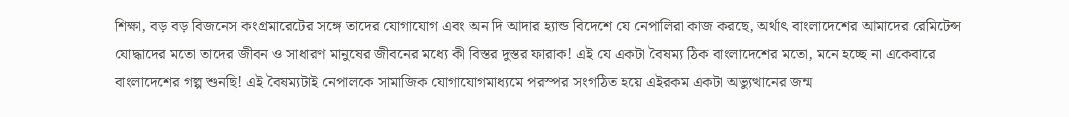শিক্ষা, বড় বড় বিজনেস কংগ্রমারেটের সঙ্গে তাদের যোগাযোগ এবং অন দি আদার হ্যান্ড বিদেশে যে নেপালিরা কাজ করছে, অর্থাৎ বাংলাদেশের আমাদের রেমিটেন্স যোদ্ধাদের মতো তাদের জীবন ও সাধারণ মানুষের জীবনের মধ্যে কী বিস্তর দুস্তর ফারাক! এই যে একটা বৈষম্য ঠিক বাংলাদেশের মতো, মনে হচ্ছে না একেবারে বাংলাদেশের গল্প শুনছি! এই বৈষম্যটাই নেপালকে সামাজিক যোগাযোগমাধ্যমে পরস্পর সংগঠিত হয়ে এইরকম একটা অভ্যুত্থানের জন্ম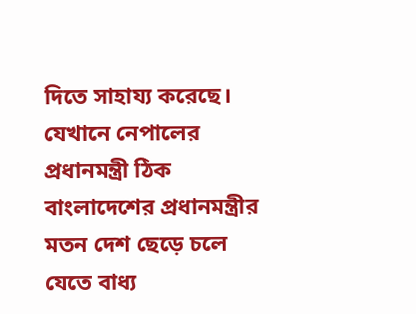দিতে সাহায্য করেছে। যেখানে নেপালের প্রধানমন্ত্রী ঠিক বাংলাদেশের প্রধানমন্ত্রীর মতন দেশ ছেড়ে চলে যেতে বাধ্য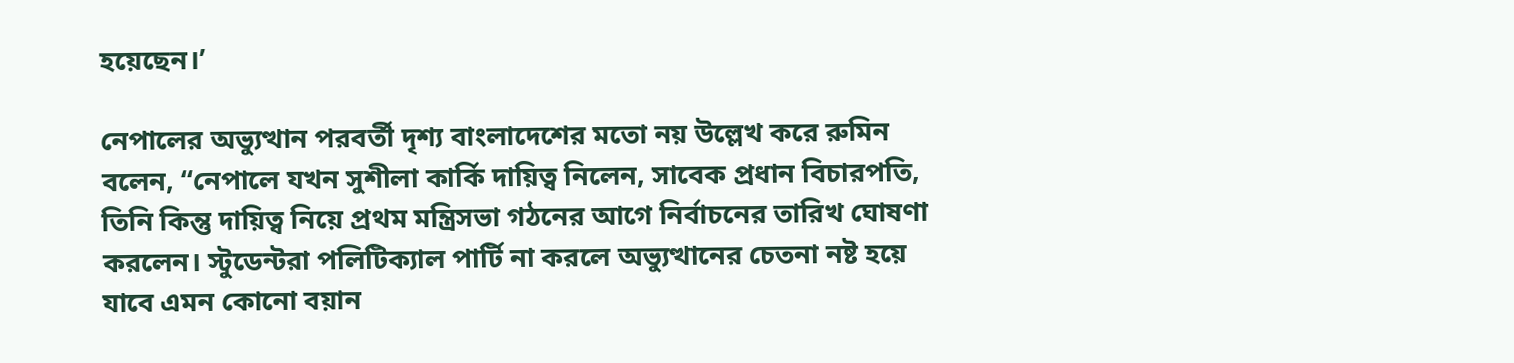হয়েছেন।’

নেপালের অভ্যুত্থান পরবর্তী দৃশ্য বাংলাদেশের মতো নয় উল্লেখ করে রুমিন বলেন, “নেপালে যখন সুশীলা কার্কি দায়িত্ব নিলেন, সাবেক প্রধান বিচারপতি, তিনি কিন্তু দায়িত্ব নিয়ে প্রথম মন্ত্রিসভা গঠনের আগে নির্বাচনের তারিখ ঘোষণা করলেন। স্টুডেন্টরা পলিটিক্যাল পার্টি না করলে অভ্যুত্থানের চেতনা নষ্ট হয়ে যাবে এমন কোনো বয়ান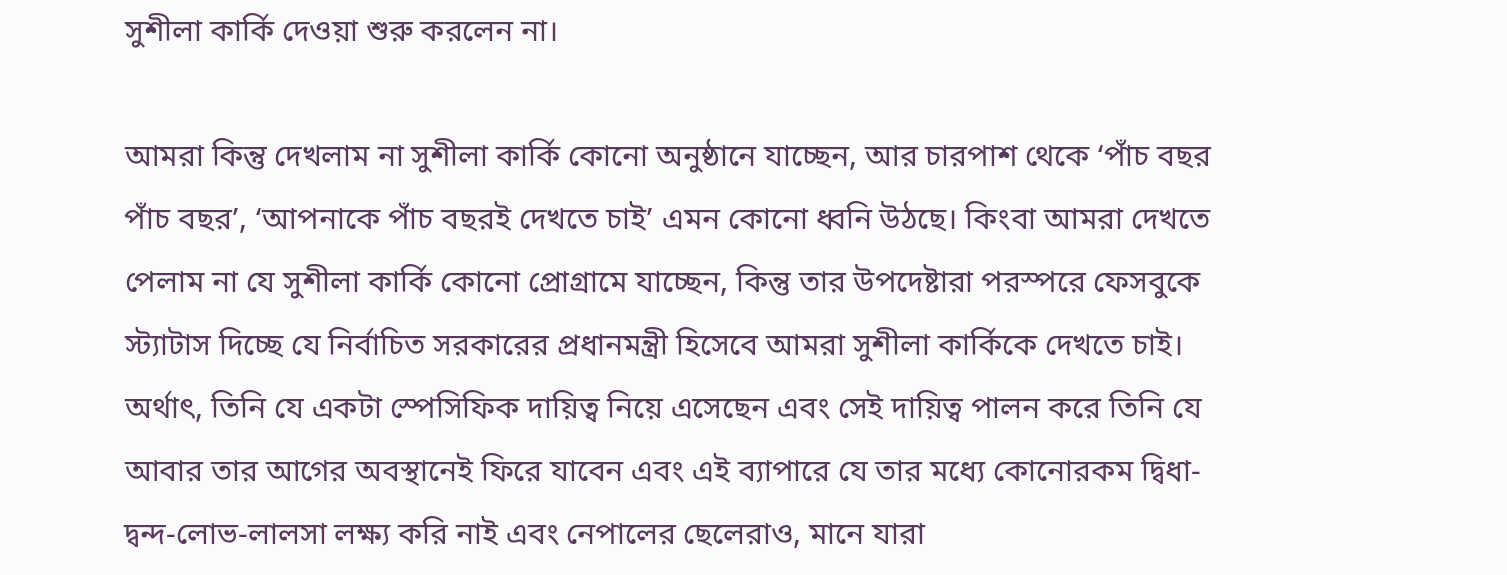সুশীলা কার্কি দেওয়া শুরু করলেন না।

আমরা কিন্তু দেখলাম না সুশীলা কার্কি কোনো অনুষ্ঠানে যাচ্ছেন, আর চারপাশ থেকে ‘পাঁচ বছর পাঁচ বছর’, ‘আপনাকে পাঁচ বছরই দেখতে চাই’ এমন কোনো ধ্বনি উঠছে। কিংবা আমরা দেখতে পেলাম না যে সুশীলা কার্কি কোনো প্রোগ্রামে যাচ্ছেন, কিন্তু তার উপদেষ্টারা পরস্পরে ফেসবুকে স্ট্যাটাস দিচ্ছে যে নির্বাচিত সরকারের প্রধানমন্ত্রী হিসেবে আমরা সুশীলা কার্কিকে দেখতে চাই। অর্থাৎ, তিনি যে একটা স্পেসিফিক দায়িত্ব নিয়ে এসেছেন এবং সেই দায়িত্ব পালন করে তিনি যে আবার তার আগের অবস্থানেই ফিরে যাবেন এবং এই ব্যাপারে যে তার মধ্যে কোনোরকম দ্বিধা-দ্বন্দ-লোভ-লালসা লক্ষ্য করি নাই এবং নেপালের ছেলেরাও, মানে যারা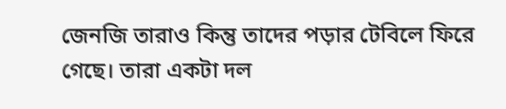জেনজি তারাও কিন্তু তাদের পড়ার টেবিলে ফিরে গেছে। তারা একটা দল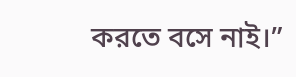করতে বসে নাই।”